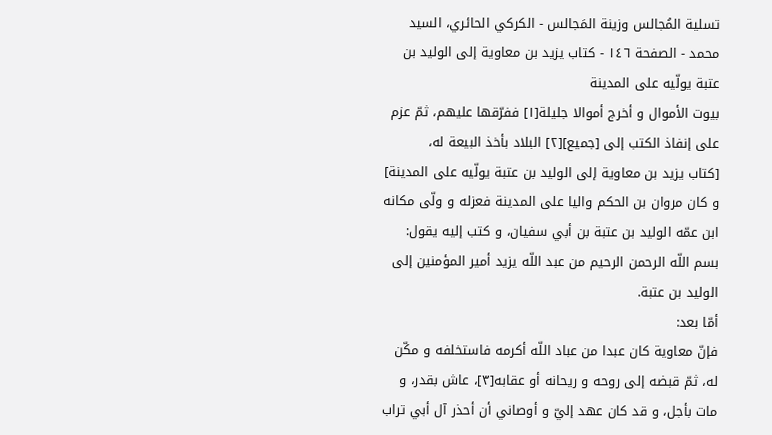تسلية المُجالس وزينة المَجالس - الكركي الحائري، السيد محمد - الصفحة ١٤٦ - كتاب يزيد بن معاوية إلى الوليد بن عتبة يولّيه على المدينة
بيوت الأموال و أخرج أموالا جليلة[١] ففرّقها عليهم، ثمّ عزم على إنفاذ الكتب إلى [جميع][٢] البلاد بأخذ البيعة له،
[كتاب يزيد بن معاوية إلى الوليد بن عتبة يولّيه على المدينة]
و كان مروان بن الحكم واليا على المدينة فعزله و ولّى مكانه ابن عمّه الوليد بن عتبة بن أبي سفيان، و كتب إليه يقول:
بسم اللّه الرحمن الرحيم من عبد اللّه يزيد أمير المؤمنين إلى الوليد بن عتبة.
أمّا بعد:
فإنّ معاوية كان عبدا من عباد اللّه أكرمه فاستخلفه و مكّن له، ثمّ قبضه إلى روحه و ريحانه أو عقابه[٣]، عاش بقدر، و مات بأجل، و قد كان عهد إليّ و أوصاني أن أحذر آل أبي تراب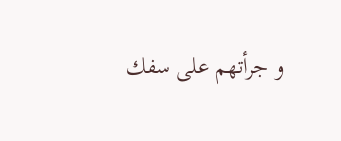و جرأتهم على سفك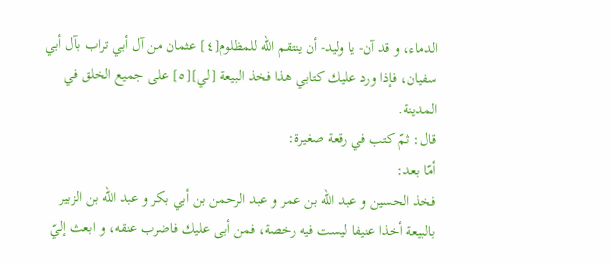الدماء، و قد آن- يا وليد- أن ينتقم اللّه للمظلوم[٤] عثمان من آل أبي تراب بآل أبي سفيان، فإذا ورد عليك كتابي هذا فخذ البيعة [لي][٥] على جميع الخلق في المدينة.
قال: ثمّ كتب في رقعة صغيرة:
أمّا بعد:
فخذ الحسين و عبد اللّه بن عمر و عبد الرحمن بن أبي بكر و عبد اللّه بن الزبير بالبيعة أخذا عنيفا ليست فيه رخصة، فمن أبى عليك فاضرب عنقه، و ابعث إليّ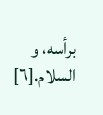برأسه، و السلام.[٦]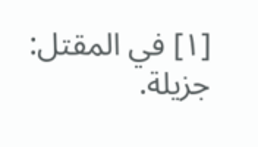[١] في المقتل: جزيلة.